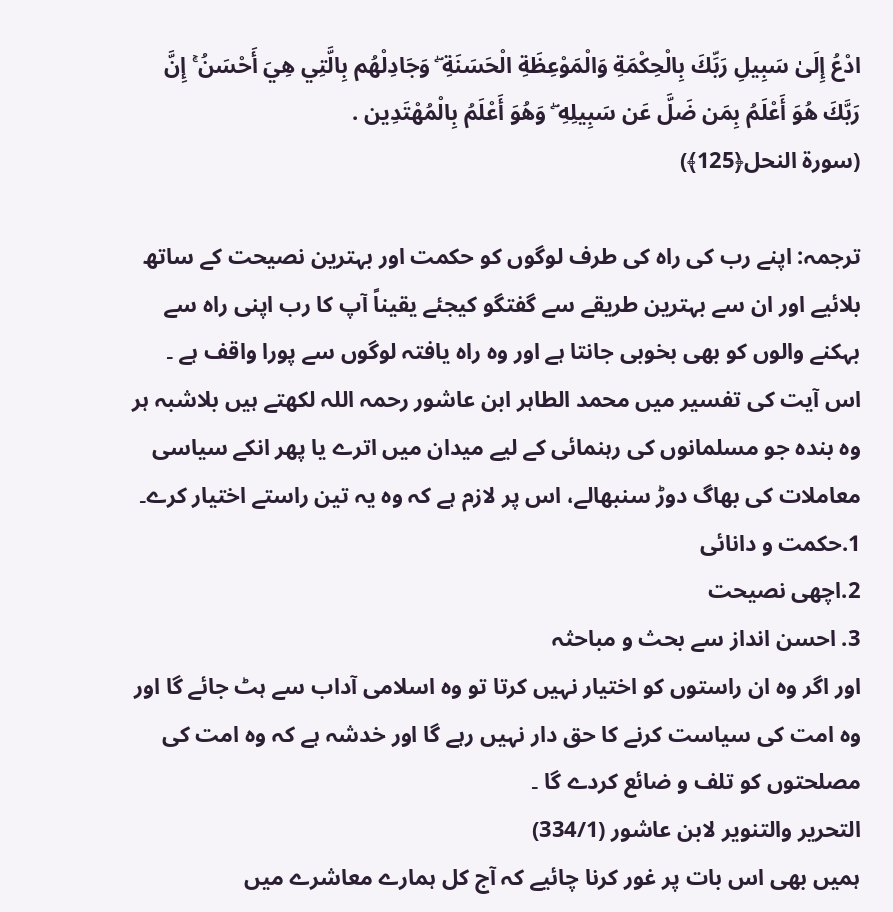ادْعُ إِلَىٰ سَبِيلِ رَبِّكَ بِالْحِكْمَةِ وَالْمَوْعِظَةِ الْحَسَنَةِ ۖ وَجَادِلْهُم بِالَّتِي هِيَ أَحْسَنُ ۚ إِنَّ رَبَّكَ هُوَ أَعْلَمُ بِمَن ضَلَّ عَن سَبِيلِهِ ۖ وَهُوَ أَعْلَمُ بِالْمُهْتَدِين .
(سورۃ النحل﴿125﴾)

ترجمہ: اپنے رب کی راہ کی طرف لوگوں کو حکمت اور بہترین نصیحت کے ساتھ بلائیے اور ان سے بہترین طریقے سے گفتگو کیجئے یقیناً آپ کا رب اپنی راہ سے بہکنے والوں کو بھی بخوبی جانتا ہے اور وہ راہ یافتہ لوگوں سے پورا واقف ہے ۔
اس آیت کی تفسیر میں محمد الطاہر ابن عاشور رحمہ اللہ لکھتے ہیں بلاشبہ ہر وہ بندہ جو مسلمانوں کی رہنمائی کے لیے میدان میں اترے یا پھر انکے سیاسی معاملات کی بھاگ دوڑ سنبھالے، اس پر لازم ہے کہ وہ یہ تین راستے اختیار کرے۔
1.حکمت و دانائی
2.اچھی نصیحت
3. احسن انداز سے بحث و مباحثہ
اور اگر وہ ان راستوں کو اختیار نہیں کرتا تو وہ اسلامی آداب سے ہٹ جائے گا اور وہ امت کی سیاست کرنے کا حق دار نہیں رہے گا اور خدشہ ہے کہ وہ امت کی مصلحتوں کو تلف و ضائع کردے گا ۔
التحریر والتنویر لابن عاشور (334/1)
ہمیں بھی اس بات پر غور کرنا چائیے کہ آج کل ہمارے معاشرے میں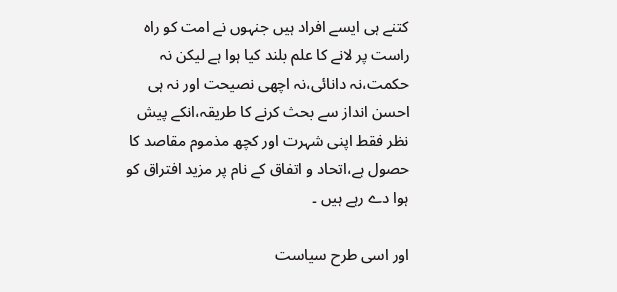کتنے ہی ایسے افراد ہیں جنہوں نے امت کو راہ راست پر لانے کا علم بلند کیا ہوا ہے لیکن نہ حکمت،نہ دانائی،نہ اچھی نصیحت اور نہ ہی احسن انداز سے بحث کرنے کا طریقہ،انکے پیش نظر فقط اپنی شہرت اور کچھ مذموم مقاصد کا حصول ہے،اتحاد و اتفاق کے نام پر مزید افتراق کو ہوا دے رہے ہیں ۔

اور اسی طرح سیاست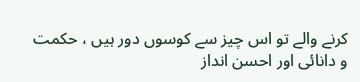کرنے والے تو اس چیز سے کوسوں دور ہیں ، حکمت و دانائی اور احسن انداز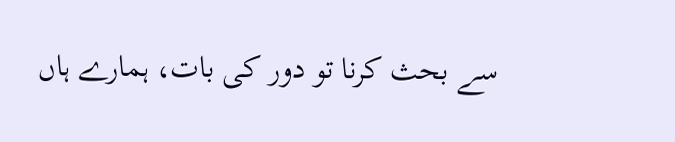سے بحث کرنا تو دور کی بات، ہمارے ہاں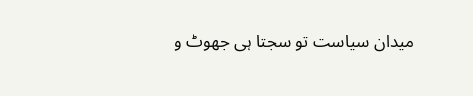میدان سیاست تو سجتا ہی جھوٹ و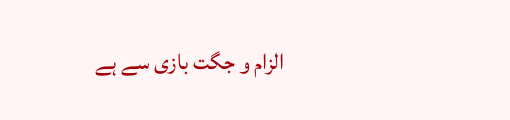الزام و جگت بازی سے ہے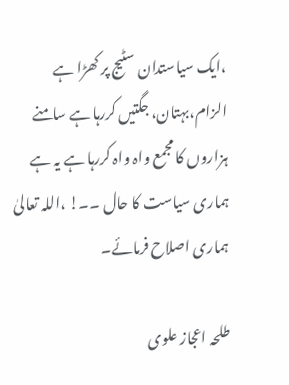،ایک سیاستدان سٹیج پر کھڑا ہے الزام،بہتان، جگتیں کررہا ہے سامنے ہزاروں کا مجمع واہ واہ کررہا ہے یہ ہے ہماری سیاست کا حال ۔۔! ،اللہ تعالیٰ ہماری اصلاح فرمائے۔

طلحہ اعجاز علوی